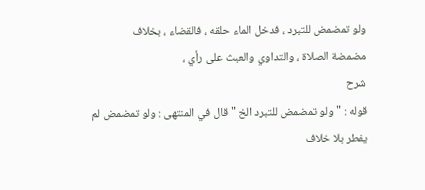ولو تمضمض للتبرد ، فدخل الماء حلقه ، فالقضاء ، بخلاف
مضمضة الصلاة ، والتداوي والعبث على رأي ،
شرح
قوله : " ولو تمضمض للتبرد الخ " قال في المنتهى : ولو تمضمض لم
يفطر بلا خلاف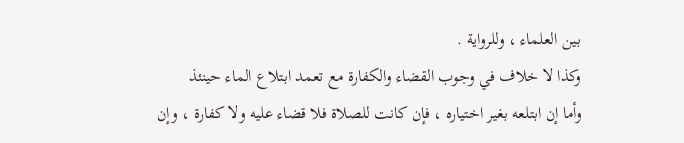بين العلماء ، وللرواية .
وكذا لا خلاف في وجوب القضاء والكفارة مع تعمد ابتلاع الماء حينئذ
وأما إن ابتلعه بغير اختياره ، فإن كانت للصلاة فلا قضاء عليه ولا كفارة ، وإن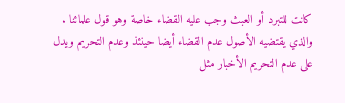كانت للتبرد أو العبث وجب عليه القضاء خاصة وهو قول علمائنا .
والذي يقتضيه الأصول عدم القضاء أيضا حينئذ وعدم التحريم ويدل
على عدم التحريم الأخبار مثل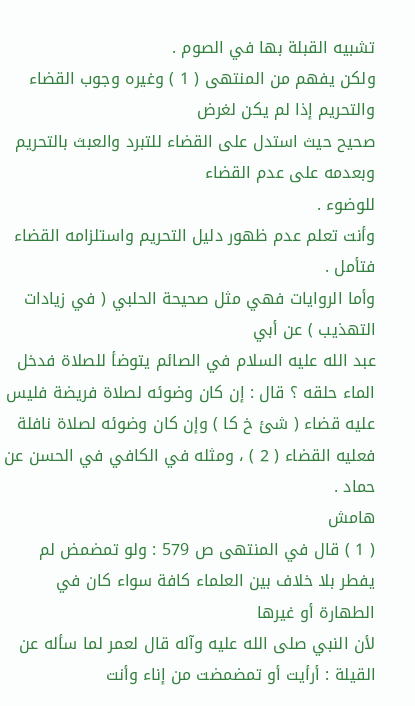تشبيه القبلة بها في الصوم .
ولكن يفهم من المنتهى ( 1 ) وغيره وجوب القضاء والتحريم إذا لم يكن لغرض
صحيح حيث استدل على القضاء للتبرد والعبث بالتحريم وبعدمه على عدم القضاء
للوضوء .
وأنت تعلم عدم ظهور دليل التحريم واستلزامه القضاء فتأمل .
وأما الروايات فهي مثل صحيحة الحلبي ( في زيادات التهذيب ) عن أبي
عبد الله عليه السلام في الصائم يتوضأ للصلاة فدخل الماء حلقه ؟ قال : إن كان وضوئه لصلاة فريضة فليس عليه قضاء ( شئ خ كا ) وإن كان وضوئه لصلاة نافلة
فعليه القضاء ( 2 ) ، ومثله في الكافي في الحسن عن حماد .
هامش
( 1 ) قال في المنتهى ص 579 : ولو تمضمض لم يفطر بلا خلاف بين العلماء كافة سواء كان في الطهارة أو غيرها
لأن النبي صلى الله عليه وآله قال لعمر لما سأله عن القيلة : أرأيت أو تمضمضت من إناء وأنت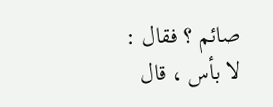صائم ؟ فقال :
لا بأس ، قال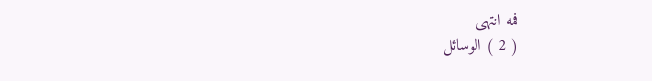فمه انتهى
( 2 ) الوسائل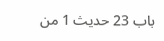باب 23 حديث 1 من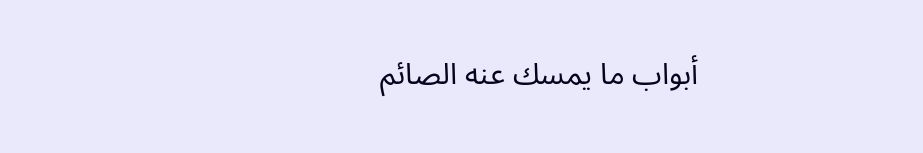أبواب ما يمسك عنه الصائم